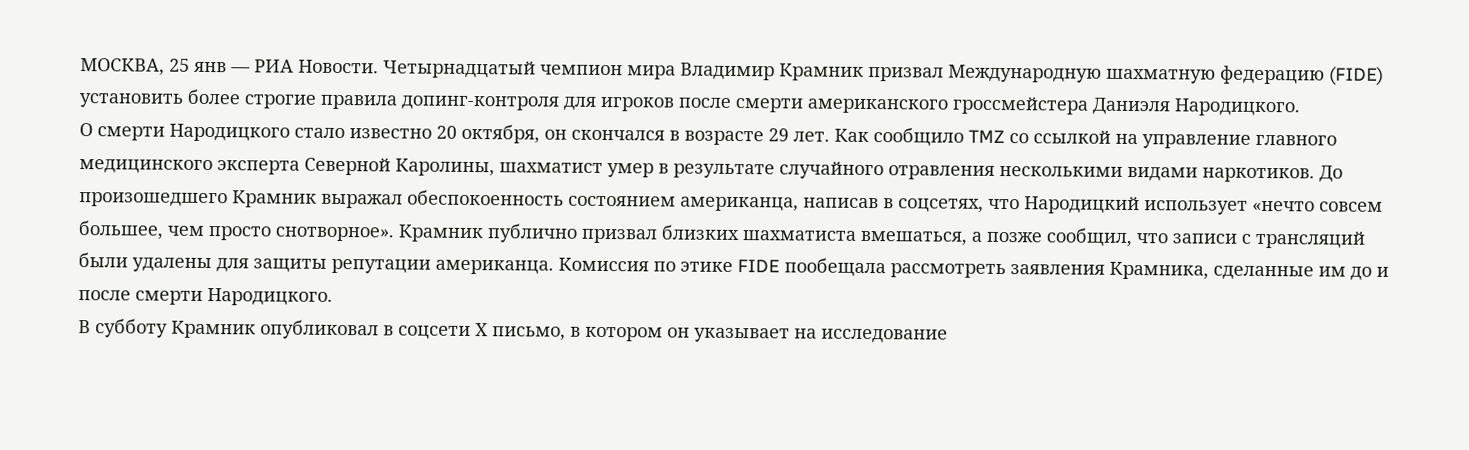МОСКВА, 25 янв — РИА Новости. Четырнадцатый чемпион мира Владимир Крамник призвал Международную шахматную федерацию (FIDE) установить более строгие правила допинг-контроля для игроков после смерти американского гроссмейстера Даниэля Народицкого.
О смерти Народицкого стало известно 20 октября, он скончался в возрасте 29 лет. Как сообщило TMZ со ссылкой на управление главного медицинского эксперта Северной Каролины, шахматист умер в результате случайного отравления несколькими видами наркотиков. До произошедшего Крамник выражал обеспокоенность состоянием американца, написав в соцсетях, что Народицкий использует «нечто совсем большее, чем просто снотворное». Крамник публично призвал близких шахматиста вмешаться, а позже сообщил, что записи с трансляций были удалены для защиты репутации американца. Комиссия по этике FIDE пообещала рассмотреть заявления Крамника, сделанные им до и после смерти Народицкого.
В субботу Крамник опубликовал в соцсети Х письмо, в котором он указывает на исследование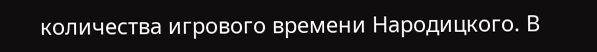количества игрового времени Народицкого. В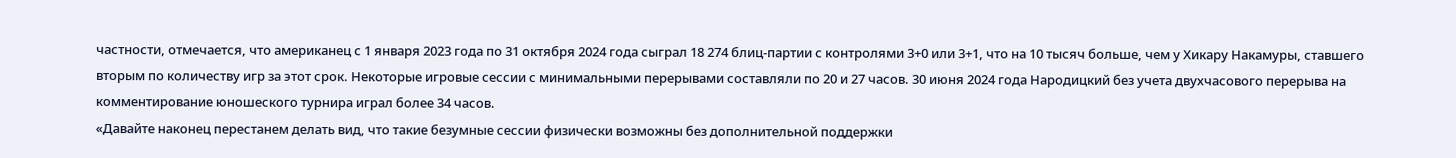частности, отмечается, что американец с 1 января 2023 года по 31 октября 2024 года сыграл 18 274 блиц-партии с контролями 3+0 или 3+1, что на 10 тысяч больше, чем у Хикару Накамуры, ставшего вторым по количеству игр за этот срок. Некоторые игровые сессии с минимальными перерывами составляли по 20 и 27 часов. 30 июня 2024 года Народицкий без учета двухчасового перерыва на комментирование юношеского турнира играл более 34 часов.
«Давайте наконец перестанем делать вид, что такие безумные сессии физически возможны без дополнительной поддержки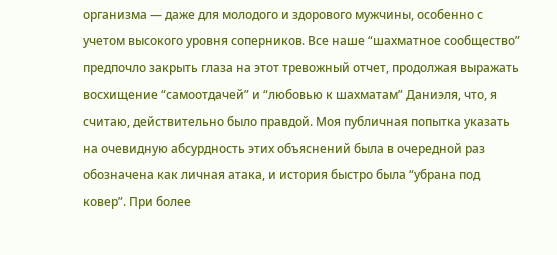организма — даже для молодого и здорового мужчины, особенно с учетом высокого уровня соперников. Все наше “шахматное сообщество” предпочло закрыть глаза на этот тревожный отчет, продолжая выражать восхищение “самоотдачей” и “любовью к шахматам” Даниэля, что, я считаю, действительно было правдой. Моя публичная попытка указать на очевидную абсурдность этих объяснений была в очередной раз обозначена как личная атака, и история быстро была “убрана под ковер”. При более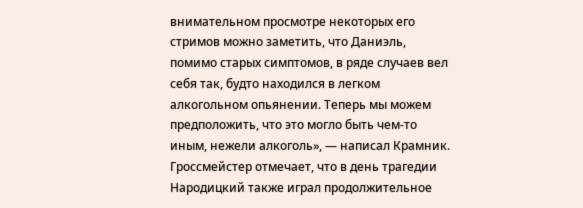внимательном просмотре некоторых его стримов можно заметить, что Даниэль, помимо старых симптомов, в ряде случаев вел себя так, будто находился в легком алкогольном опьянении. Теперь мы можем предположить, что это могло быть чем-то иным, нежели алкоголь», — написал Крамник.
Гроссмейстер отмечает, что в день трагедии Народицкий также играл продолжительное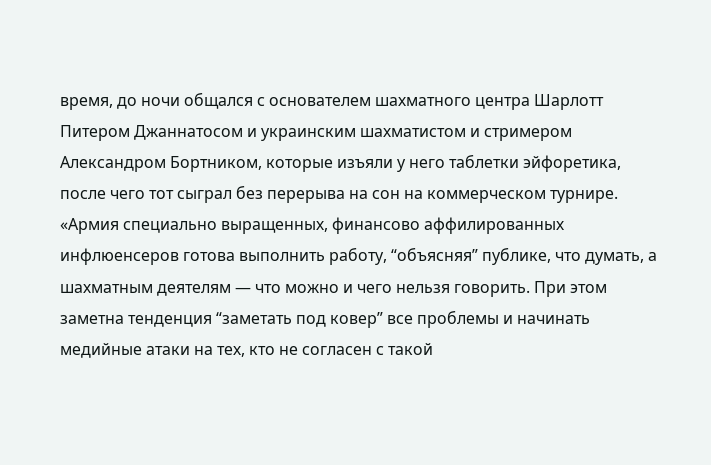время, до ночи общался с основателем шахматного центра Шарлотт Питером Джаннатосом и украинским шахматистом и стримером Александром Бортником, которые изъяли у него таблетки эйфоретика, после чего тот сыграл без перерыва на сон на коммерческом турнире.
«Армия специально выращенных, финансово аффилированных инфлюенсеров готова выполнить работу, “объясняя” публике, что думать, а шахматным деятелям — что можно и чего нельзя говорить. При этом заметна тенденция “заметать под ковер” все проблемы и начинать медийные атаки на тех, кто не согласен с такой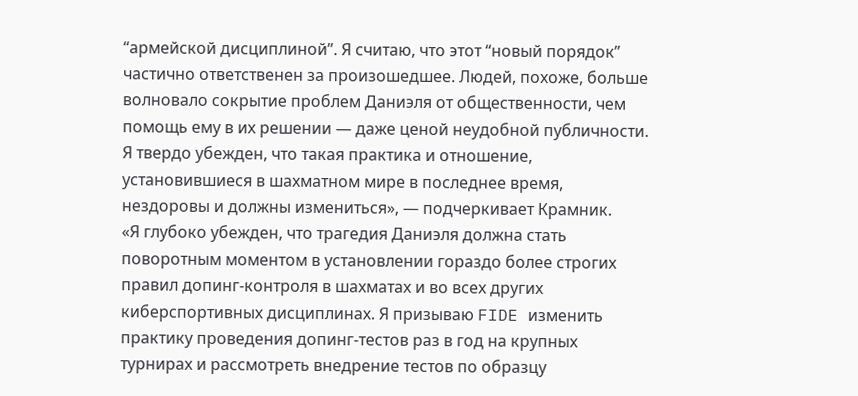“армейской дисциплиной”. Я считаю, что этот “новый порядок” частично ответственен за произошедшее. Людей, похоже, больше волновало сокрытие проблем Даниэля от общественности, чем помощь ему в их решении — даже ценой неудобной публичности. Я твердо убежден, что такая практика и отношение, установившиеся в шахматном мире в последнее время, нездоровы и должны измениться», — подчеркивает Крамник.
«Я глубоко убежден, что трагедия Даниэля должна стать поворотным моментом в установлении гораздо более строгих правил допинг-контроля в шахматах и во всех других киберспортивных дисциплинах. Я призываю FIDE изменить практику проведения допинг-тестов раз в год на крупных турнирах и рассмотреть внедрение тестов по образцу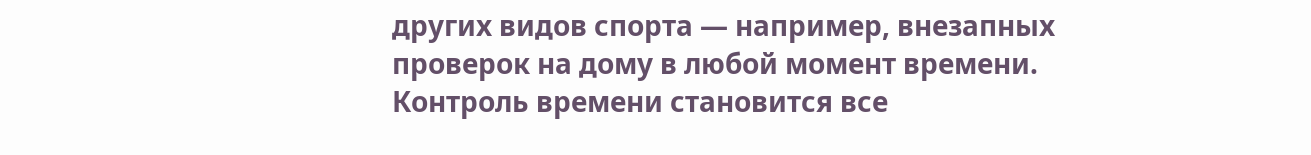других видов спорта — например, внезапных проверок на дому в любой момент времени. Контроль времени становится все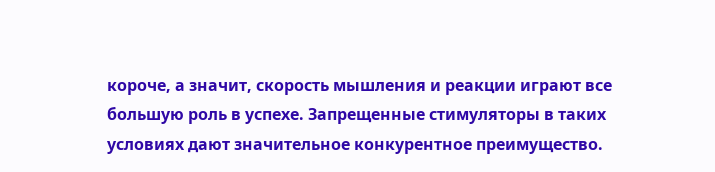короче, а значит, скорость мышления и реакции играют все большую роль в успехе. Запрещенные стимуляторы в таких условиях дают значительное конкурентное преимущество.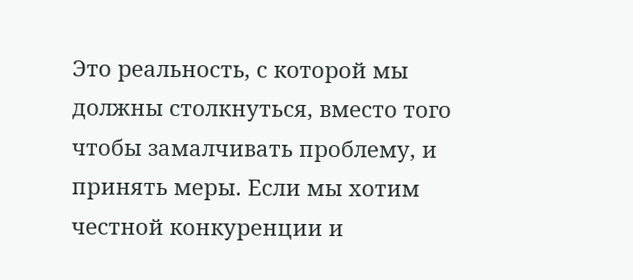Это реальность, с которой мы должны столкнуться, вместо того чтобы замалчивать проблему, и принять меры. Если мы хотим честной конкуренции и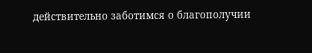действительно заботимся о благополучии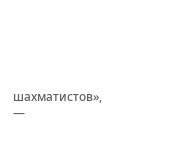шахматистов», —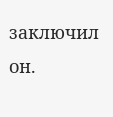заключил он.